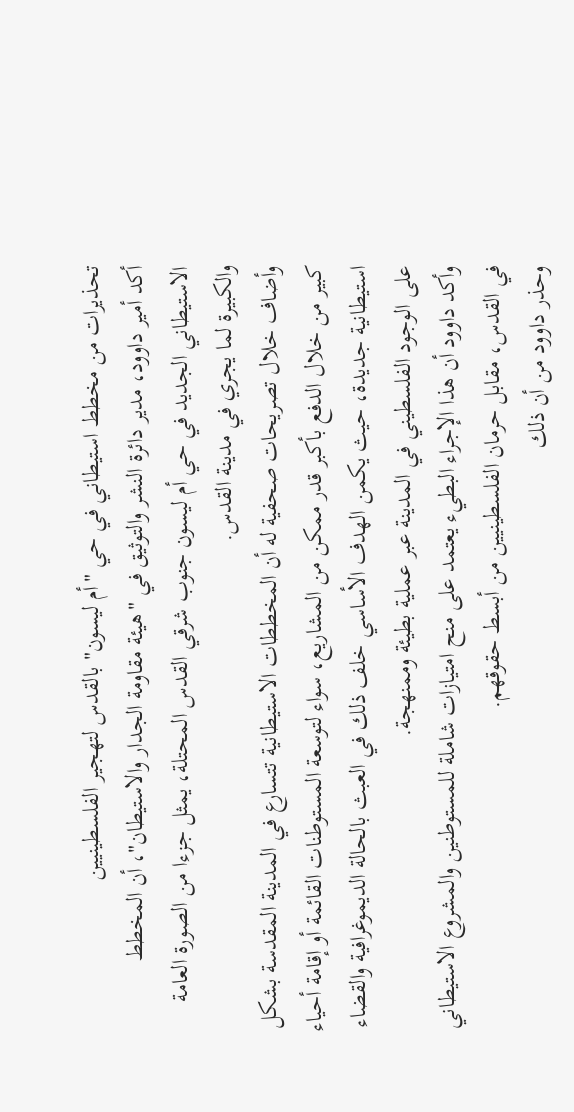تحذيرات من مخطط استيطاني في حي "أم ليسون" بالقدس لتهجير الفلسطينيين
أكد أمير داوود، مدير دائرة النشر والتوثيق في "هيئة مقاومة الجدار والاستيطان"، أن المخطط الاستيطاني الجديد في حي أم ليسون جنوب شرقي القدس المحتلة، يمثل جزءا من الصورة العامة والكبيرة لما يجري في مدينة القدس.
وأضاف خلال تصريحات صحفية له أن المخططات الاستيطانية تتسارع في المدينة المقدسة بشكل كبير من خلال الدفع بأكبر قدر ممكن من المشاريع، سواء لتوسعة المستوطنات القائمة أو إقامة أحياء استيطانية جديدة، حيث يكمن الهدف الأساسي خلف ذلك في العبث بالحالة الديموغرافية والقضاء على الوجود الفلسطيني في المدينة عبر عملية بطيئة وممنهجة.
وأكد داوود أن هذا الإجراء البطيء يعتمد على منح امتيازات شاملة للمستوطنين والمشروع الاستيطاني في القدس، مقابل حرمان الفلسطينيين من أبسط حقوقهم.
وحذر داوود من أن ذلك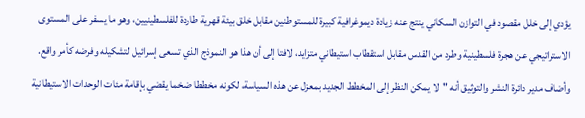يؤدي إلى خلل مقصود في التوازن السكاني ينتج عنه زيادة ديموغرافية كبيرة للمستوطنين مقابل خلق بيئة قهرية طاردة للفلسطينيين، وهو ما يسفر على المستوى الاستراتيجي عن هجرة فلسطينية وطرد من القدس مقابل استقطاب استيطاني متزايد، لافتا إلى أن هذا هو النموذج الذي تسعى إسرائيل لتشكيله وفرضه كأمر واقع.
وأضاف مدير دائرة النشر والتوثيق أنه "لا يمكن النظر إلى المخطط الجديد بمعزل عن هذه السياسة، لكونه مخططا ضخما يقضي بإقامة مئات الوحدات الاستيطانية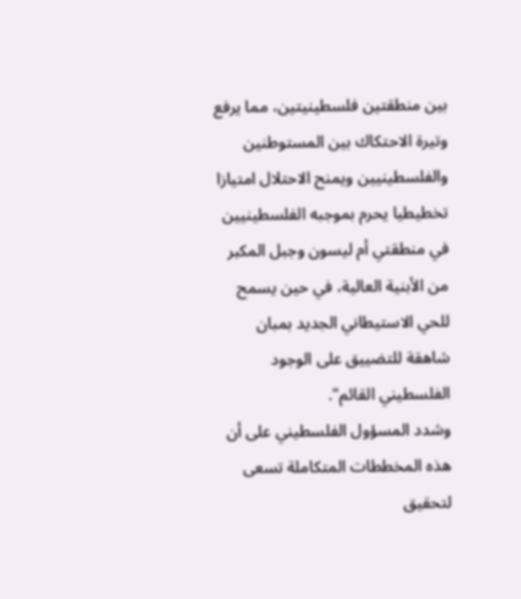بين منطقتين فلسطينيتين، مما يرفع وتيرة الاحتكاك بين المستوطنين والفلسطينيين ويمنح الاحتلال امتيازا تخطيطيا يحرم بموجبه الفلسطينيين في منطقتي أم ليسون وجبل المكبر من الأبنية العالية، في حين يسمح للحي الاستيطاني الجديد بمبان شاهقة للتضييق على الوجود الفلسطيني القائم".
وشدد المسؤول الفلسطيني على أن هذه المخططات المتكاملة تسعى لتحقيق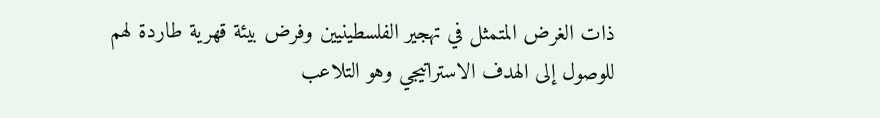ذات الغرض المتمثل في تهجير الفلسطينيين وفرض بيئة قهرية طاردة لهم للوصول إلى الهدف الاستراتيجي وهو التلاعب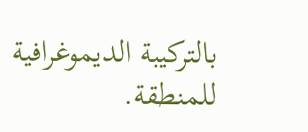بالتركيبة الديموغرافية للمنطقة.